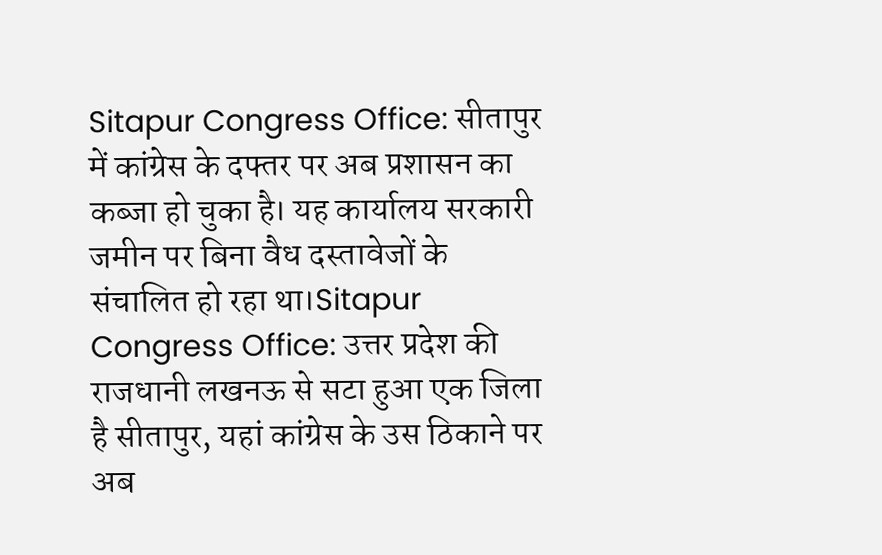Sitapur Congress Office: सीतापुर में कांग्रेस के दफ्तर पर अब प्रशासन का कब्जा हो चुका है। यह कार्यालय सरकारी जमीन पर बिना वैध दस्तावेजों के संचालित हो रहा था।Sitapur Congress Office: उत्तर प्रदेश की राजधानी लखनऊ से सटा हुआ एक जिला है सीतापुर, यहां कांग्रेस के उस ठिकाने पर अब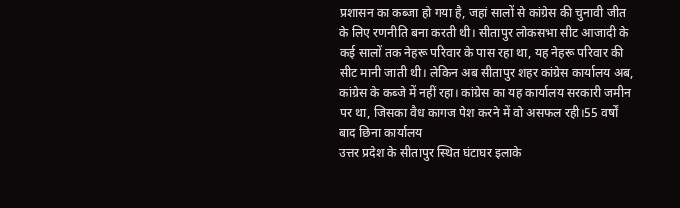प्रशासन का कब्जा हो गया है, जहां सालों से कांग्रेस की चुनावी जीत के लिए रणनीति बना करती थी। सीतापुर लोकसभा सीट आजादी के कई सालों तक नेहरू परिवार के पास रहा था, यह नेहरू परिवार की सीट मानी जाती थी। लेकिन अब सीतापुर शहर कांग्रेस कार्यालय अब, कांग्रेस के कब्जे में नहीं रहा। कांग्रेस का यह कार्यालय सरकारी जमीन पर था, जिसका वैध कागज पेश करने में वो असफल रही।55 वर्षों बाद छिना कार्यालय
उत्तर प्रदेश के सीतापुर स्थित घंटाघर इलाके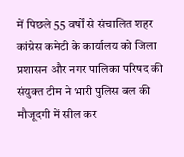में पिछले 55 वर्षों से संचालित शहर कांग्रेस कमेटी के कार्यालय को जिला प्रशासन और नगर पालिका परिषद की संयुक्त टीम ने भारी पुलिस बल की मौजूदगी में सील कर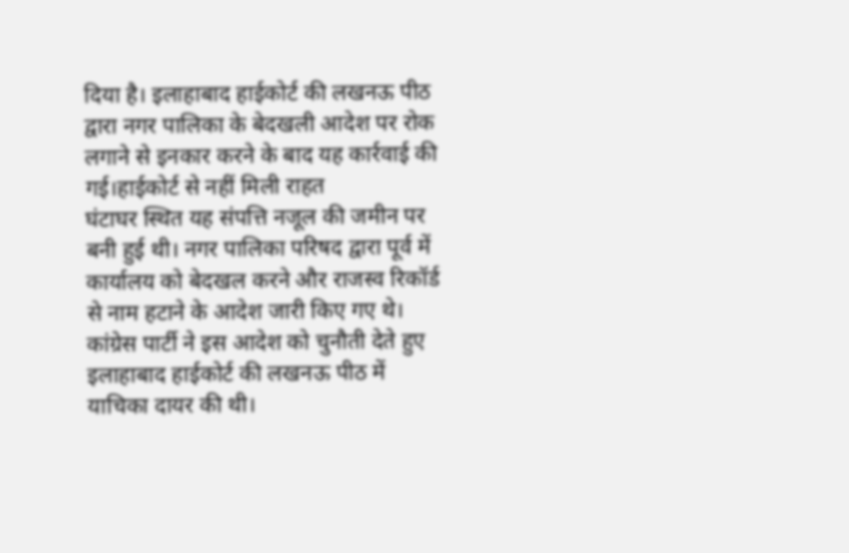दिया है। इलाहाबाद हाईकोर्ट की लखनऊ पीठ द्वारा नगर पालिका के बेदखली आदेश पर रोक लगाने से इनकार करने के बाद यह कार्रवाई की गई।हाईकोर्ट से नहीं मिली राहत
घंटाघर स्थित यह संपत्ति नजूल की जमीन पर बनी हुई थी। नगर पालिका परिषद द्वारा पूर्व में कार्यालय को बेदखल करने और राजस्व रिकॉर्ड से नाम हटाने के आदेश जारी किए गए थे। कांग्रेस पार्टी ने इस आदेश को चुनौती देते हुए इलाहाबाद हाईकोर्ट की लखनऊ पीठ में याचिका दायर की थी।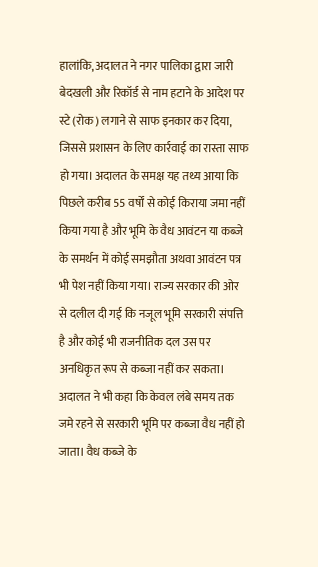हालांकि, अदालत ने नगर पालिका द्वारा जारी बेदखली और रिकॉर्ड से नाम हटाने के आदेश पर स्टे (रोक) लगाने से साफ इनकार कर दिया, जिससे प्रशासन के लिए कार्रवाई का रास्ता साफ हो गया। अदालत के समक्ष यह तथ्य आया कि पिछले करीब 55 वर्षों से कोई किराया जमा नहीं किया गया है और भूमि के वैध आवंटन या कब्जे के समर्थन में कोई समझौता अथवा आवंटन पत्र भी पेश नहीं किया गया। राज्य सरकार की ओर से दलील दी गई कि नजूल भूमि सरकारी संपत्ति है और कोई भी राजनीतिक दल उस पर अनधिकृत रूप से कब्जा नहीं कर सकता। अदालत ने भी कहा कि केवल लंबे समय तक जमे रहने से सरकारी भूमि पर कब्जा वैध नहीं हो जाता। वैध कब्जे के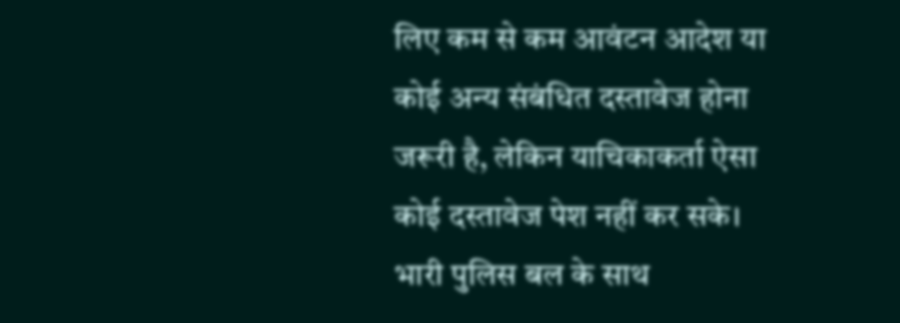लिए कम से कम आवंटन आदेश या कोई अन्य संबंधित दस्तावेज होना जरूरी है, लेकिन याचिकाकर्ता ऐसा कोई दस्तावेज पेश नहीं कर सके।
भारी पुलिस बल के साथ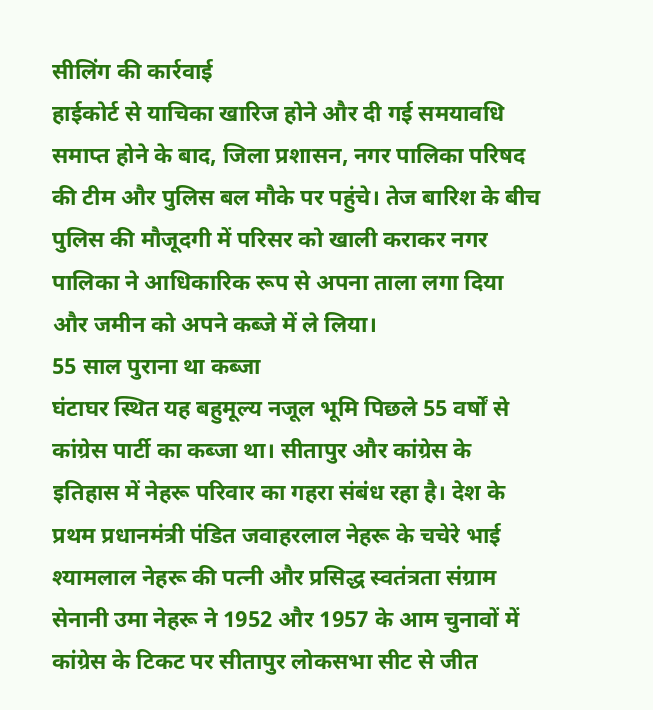सीलिंग की कार्रवाई
हाईकोर्ट से याचिका खारिज होने और दी गई समयावधि समाप्त होने के बाद, जिला प्रशासन, नगर पालिका परिषद की टीम और पुलिस बल मौके पर पहुंचे। तेज बारिश के बीच पुलिस की मौजूदगी में परिसर को खाली कराकर नगर पालिका ने आधिकारिक रूप से अपना ताला लगा दिया और जमीन को अपने कब्जे में ले लिया।
55 साल पुराना था कब्जा
घंटाघर स्थित यह बहुमूल्य नजूल भूमि पिछले 55 वर्षों से कांग्रेस पार्टी का कब्जा था। सीतापुर और कांग्रेस के इतिहास में नेहरू परिवार का गहरा संबंध रहा है। देश के प्रथम प्रधानमंत्री पंडित जवाहरलाल नेहरू के चचेरे भाई श्यामलाल नेहरू की पत्नी और प्रसिद्ध स्वतंत्रता संग्राम सेनानी उमा नेहरू ने 1952 और 1957 के आम चुनावों में कांग्रेस के टिकट पर सीतापुर लोकसभा सीट से जीत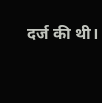दर्ज की थी।